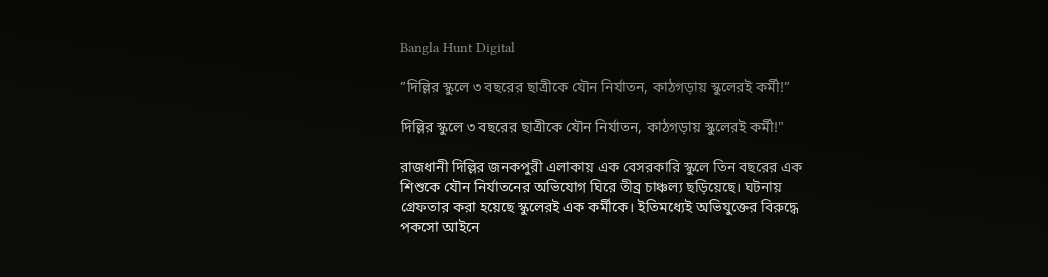Bangla Hunt Digital

”দিল্লির স্কুলে ৩ বছরের ছাত্রীকে যৌন নির্যাতন, কাঠগড়ায় স্কুলেরই কর্মী!”

দিল্লির স্কুলে ৩ বছরের ছাত্রীকে যৌন নির্যাতন, কাঠগড়ায় স্কুলেরই কর্মী!"

রাজধানী দিল্লির জনকপুরী এলাকায় এক বেসরকারি স্কুলে তিন বছরের এক শিশুকে যৌন নির্যাতনের অভিযোগ ঘিরে তীব্র চাঞ্চল্য ছড়িয়েছে। ঘটনায় গ্রেফতার করা হয়েছে স্কুলেরই এক কর্মীকে। ইতিমধ্যেই অভিযুক্তের বিরুদ্ধে পকসো আইনে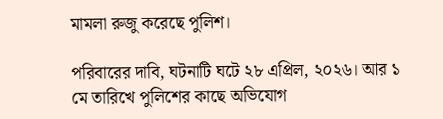মামলা রুজু করেছে পুলিশ।

পরিবারের দাবি, ঘটনাটি ঘটে ২৮ এপ্রিল, ২০২৬। আর ১ মে তারিখে পুলিশের কাছে অভিযোগ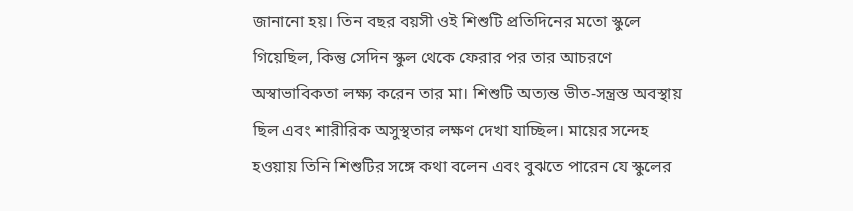জানানো হয়। তিন বছর বয়সী ওই শিশুটি প্রতিদিনের মতো স্কুলে গিয়েছিল, কিন্তু সেদিন স্কুল থেকে ফেরার পর তার আচরণে অস্বাভাবিকতা লক্ষ্য করেন তার মা। শিশুটি অত্যন্ত ভীত-সন্ত্রস্ত অবস্থায় ছিল এবং শারীরিক অসুস্থতার লক্ষণ দেখা যাচ্ছিল। মায়ের সন্দেহ হওয়ায় তিনি শিশুটির সঙ্গে কথা বলেন এবং বুঝতে পারেন যে স্কুলের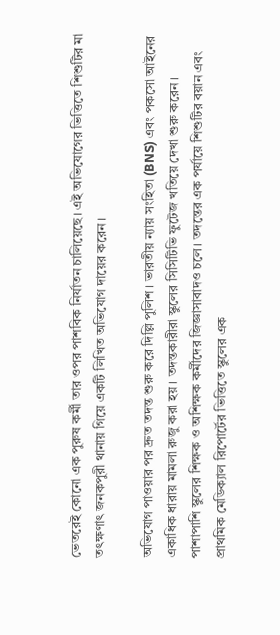ভেতরেই কোনো এক পুরুষ কর্মী তার ওপর পাশবিক নির্যাতন চালিয়েছে। এই অভিযোগের ভিত্তিতে শিশুটির মা তৎক্ষণাৎ জনকপুরী থানায় গিয়ে একটি লিখিত অভিযোগ দায়ের করেন।

অভিযোগ পাওয়ার পর দ্রুত তদন্ত শুরু করে দিল্লি পুলিশ। ভারতীয় ন্যায় সংহিতা (BNS) এবং পকসো আইনের একাধিক ধারায় মামলা রুজু করা হয়। তদন্তকারীরা স্কুলের সিসিটিভি ফুটেজ খতিয়ে দেখা শুরু করেন। পাশাপাশি স্কুলের শিক্ষক ও অশিক্ষক কর্মীদের জিজ্ঞাসাবাদও চলে। তদন্তের এক পর্যায়ে শিশুটির বয়ান এবং প্রাথমিক মেডিক্যাল রিপোর্টের ভিত্তিতে স্কুলের এক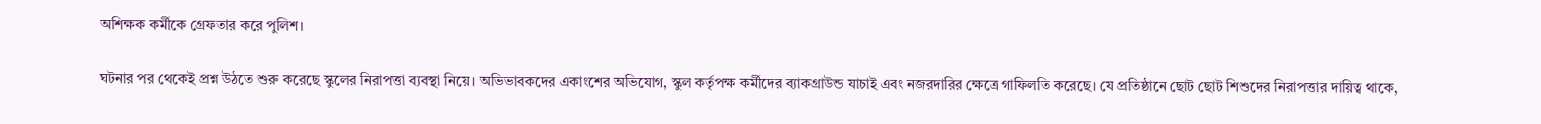অশিক্ষক কর্মীকে গ্রেফতার করে পুলিশ।

ঘটনার পর থেকেই প্রশ্ন উঠতে শুরু করেছে স্কুলের নিরাপত্তা ব্যবস্থা নিয়ে। অভিভাবকদের একাংশের অভিযোগ, স্কুল কর্তৃপক্ষ কর্মীদের ব্যাকগ্রাউন্ড যাচাই এবং নজরদারির ক্ষেত্রে গাফিলতি করেছে। যে প্রতিষ্ঠানে ছোট ছোট শিশুদের নিরাপত্তার দায়িত্ব থাকে,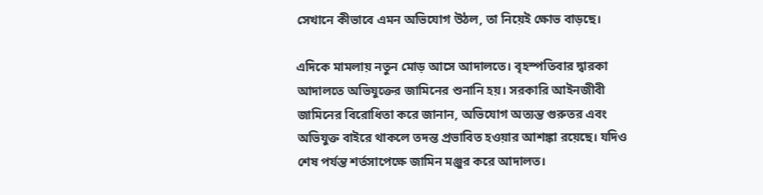সেখানে কীভাবে এমন অভিযোগ উঠল, তা নিয়েই ক্ষোভ বাড়ছে।

এদিকে মামলায় নতুন মোড় আসে আদালতে। বৃহস্পতিবার দ্বারকা আদালতে অভিযুক্তের জামিনের শুনানি হয়। সরকারি আইনজীবী জামিনের বিরোধিতা করে জানান, অভিযোগ অত্যন্ত গুরুতর এবং অভিযুক্ত বাইরে থাকলে তদন্ত প্রভাবিত হওয়ার আশঙ্কা রয়েছে। যদিও শেষ পর্যন্ত শর্তসাপেক্ষে জামিন মঞ্জুর করে আদালত।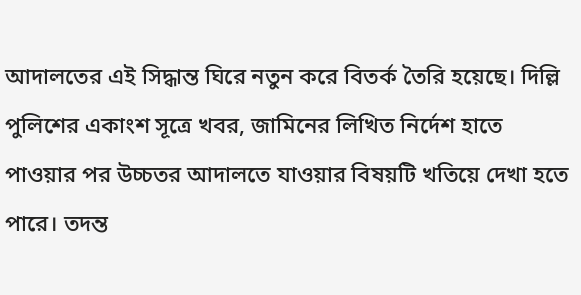আদালতের এই সিদ্ধান্ত ঘিরে নতুন করে বিতর্ক তৈরি হয়েছে। দিল্লি পুলিশের একাংশ সূত্রে খবর, জামিনের লিখিত নির্দেশ হাতে পাওয়ার পর উচ্চতর আদালতে যাওয়ার বিষয়টি খতিয়ে দেখা হতে পারে। তদন্ত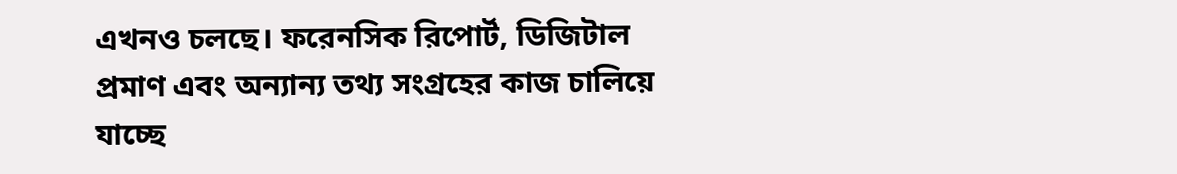এখনও চলছে। ফরেনসিক রিপোর্ট, ডিজিটাল প্রমাণ এবং অন্যান্য তথ্য সংগ্রহের কাজ চালিয়ে যাচ্ছে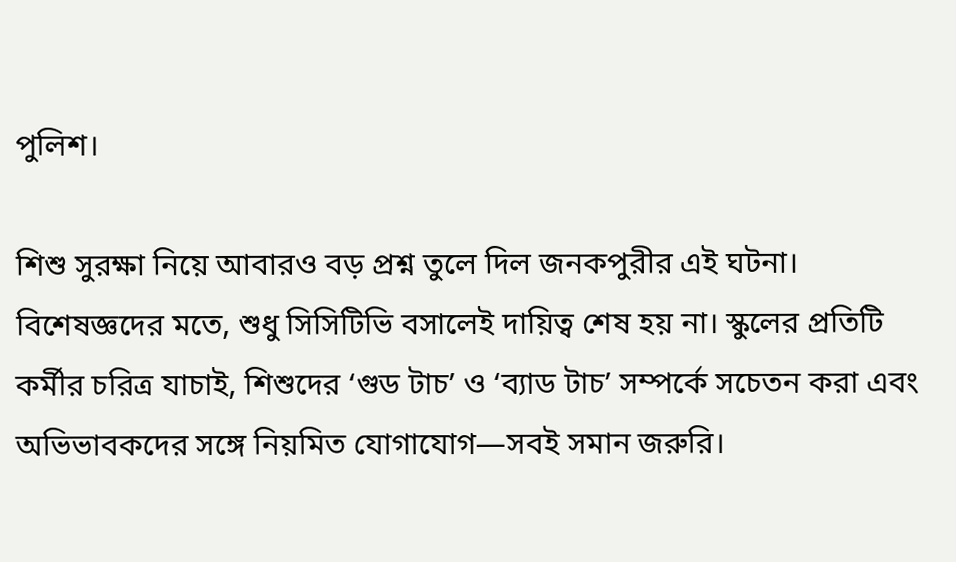পুলিশ।

শিশু সুরক্ষা নিয়ে আবারও বড় প্রশ্ন তুলে দিল জনকপুরীর এই ঘটনা। বিশেষজ্ঞদের মতে, শুধু সিসিটিভি বসালেই দায়িত্ব শেষ হয় না। স্কুলের প্রতিটি কর্মীর চরিত্র যাচাই, শিশুদের ‘গুড টাচ’ ও ‘ব্যাড টাচ’ সম্পর্কে সচেতন করা এবং অভিভাবকদের সঙ্গে নিয়মিত যোগাযোগ—সবই সমান জরুরি।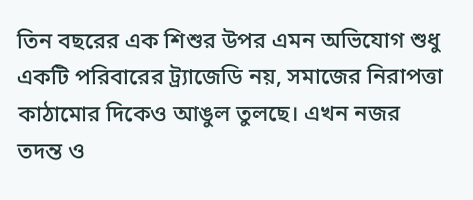তিন বছরের এক শিশুর উপর এমন অভিযোগ শুধু একটি পরিবারের ট্র্যাজেডি নয়, সমাজের নিরাপত্তা কাঠামোর দিকেও আঙুল তুলছে। এখন নজর তদন্ত ও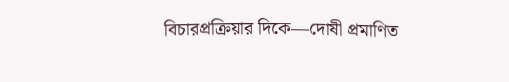বিচারপ্রক্রিয়ার দিকে—দোষী প্রমাণিত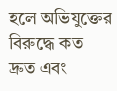হলে অভিযুক্তের বিরুদ্ধে কত দ্রুত এবং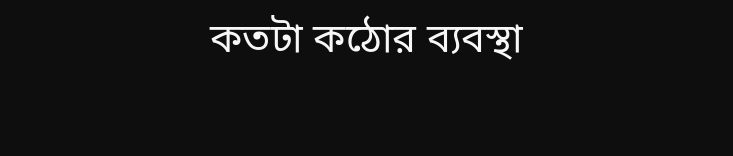কতটা কঠোর ব্যবস্থা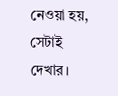নেওয়া হয়, সেটাই দেখার।